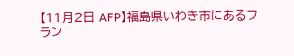【11月2日 AFP】福島県いわき市にあるフラン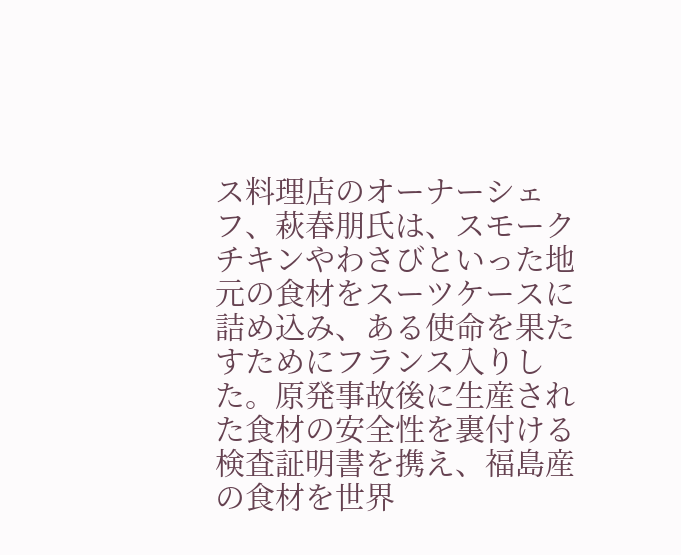ス料理店のオーナーシェフ、萩春朋氏は、スモークチキンやわさびといった地元の食材をスーツケースに詰め込み、ある使命を果たすためにフランス入りした。原発事故後に生産された食材の安全性を裏付ける検査証明書を携え、福島産の食材を世界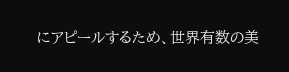にアピールするため、世界有数の美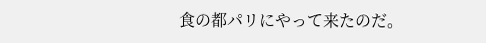食の都パリにやって来たのだ。